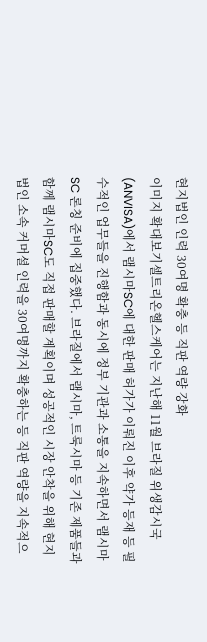현지법인 인력 30여명 확충 등 직판 역량 강화
이미지 확대보기셀트리온헬스케어는 지난해 11월 브라질 위생감시국(ANVISA)에서 램시마SC에 대한 판매 허가가 이뤄진 이후 약가 등재 등 필수적인 업무들을 진행함과 동시에 정부 기관과 소통을 지속하면서 램시마SC 론칭 준비에 집중했다. 브라질에서 램시마, 트룩시마 등 기존 제품들과 함께 램시마SC도 직접 판매할 계획이며 성공적인 시장 안착을 위해 현지 법인 소속 커머셜 인력을 30여명까지 확충하는 등 직판 역량을 지속적으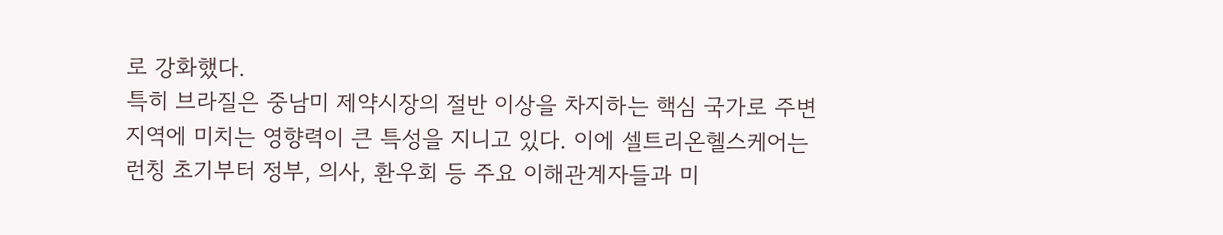로 강화했다.
특히 브라질은 중남미 제약시장의 절반 이상을 차지하는 핵심 국가로 주변 지역에 미치는 영향력이 큰 특성을 지니고 있다. 이에 셀트리온헬스케어는 런칭 초기부터 정부, 의사, 환우회 등 주요 이해관계자들과 미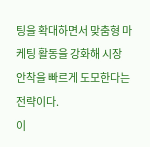팅을 확대하면서 맞춤형 마케팅 활동을 강화해 시장 안착을 빠르게 도모한다는 전략이다.
이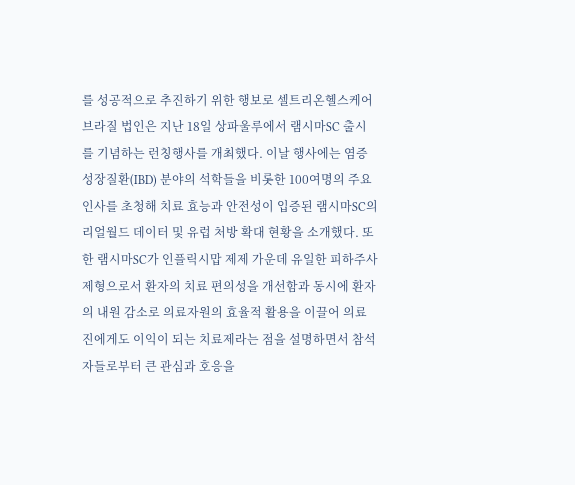를 성공적으로 추진하기 위한 행보로 셀트리온헬스케어 브라질 법인은 지난 18일 상파울루에서 램시마SC 출시를 기념하는 런칭행사를 개최했다. 이날 행사에는 염증성장질환(IBD) 분야의 석학들을 비롯한 100여명의 주요 인사를 초청해 치료 효능과 안전성이 입증된 램시마SC의 리얼월드 데이터 및 유럽 처방 확대 현황을 소개했다. 또한 램시마SC가 인플릭시맙 제제 가운데 유일한 피하주사제형으로서 환자의 치료 편의성을 개선함과 동시에 환자의 내원 감소로 의료자원의 효율적 활용을 이끌어 의료진에게도 이익이 되는 치료제라는 점을 설명하면서 참석자들로부터 큰 관심과 호응을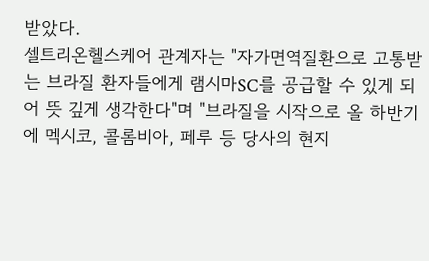받았다.
셀트리온헬스케어 관계자는 "자가면역질환으로 고통받는 브라질 환자들에게 램시마SC를 공급할 수 있게 되어 뜻 깊게 생각한다"며 "브라질을 시작으로 올 하반기에 멕시코, 콜롬비아, 페루 등 당사의 현지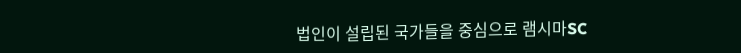법인이 설립된 국가들을 중심으로 램시마SC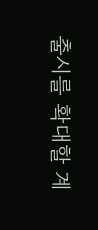출시를 확대할 계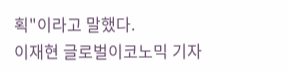획"이라고 말했다.
이재현 글로벌이코노믹 기자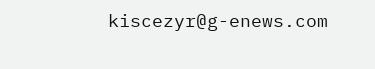kiscezyr@g-enews.com